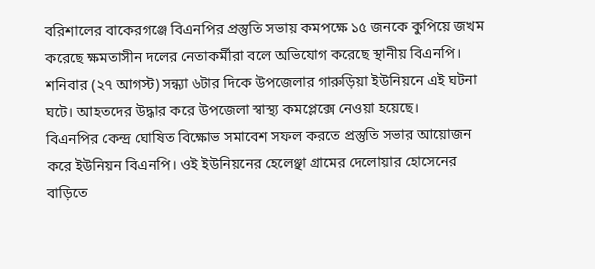বরিশালের বাকেরগঞ্জে বিএনপির প্রস্তুতি সভায় কমপক্ষে ১৫ জনকে কুপিয়ে জখম করেছে ক্ষমতাসীন দলের নেতাকর্মীরা বলে অভিযোগ করেছে স্থানীয় বিএনপি। শনিবার (২৭ আগস্ট) সন্ধ্যা ৬টার দিকে উপজেলার গারুড়িয়া ইউনিয়নে এই ঘটনা ঘটে। আহতদের উদ্ধার করে উপজেলা স্বাস্থ্য কমপ্লেক্সে নেওয়া হয়েছে।
বিএনপির কেন্দ্র ঘোষিত বিক্ষোভ সমাবেশ সফল করতে প্রস্তুতি সভার আয়োজন করে ইউনিয়ন বিএনপি। ওই ইউনিয়নের হেলেঞ্ছা গ্রামের দেলোয়ার হোসেনের বাড়িতে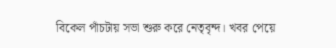বিকেল পাঁচটায় সভা শুরু করে নেতৃবৃন্দ। খবর পেয়ে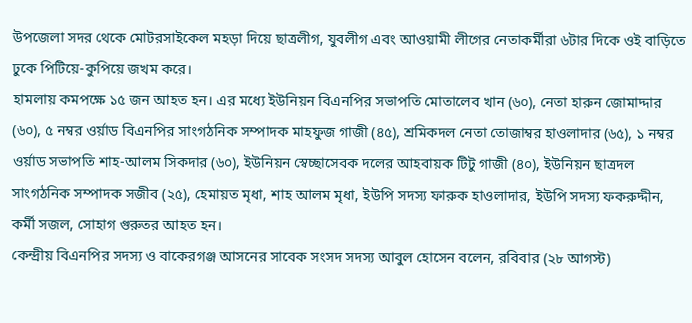উপজেলা সদর থেকে মোটরসাইকেল মহড়া দিয়ে ছাত্রলীগ, যুবলীগ এবং আওয়ামী লীগের নেতাকর্মীরা ৬টার দিকে ওই বাড়িতে ঢুকে পিটিয়ে-কুপিয়ে জখম করে।
হামলায় কমপক্ষে ১৫ জন আহত হন। এর মধ্যে ইউনিয়ন বিএনপির সভাপতি মোতালেব খান (৬০), নেতা হারুন জোমাদ্দার (৬০), ৫ নম্বর ওর্য়াড বিএনপির সাংগঠনিক সম্পাদক মাহফুজ গাজী (৪৫), শ্রমিকদল নেতা তোজাম্বর হাওলাদার (৬৫), ১ নম্বর ওর্য়াড সভাপতি শাহ-আলম সিকদার (৬০), ইউনিয়ন স্বেচ্ছাসেবক দলের আহবায়ক টিটু গাজী (৪০), ইউনিয়ন ছাত্রদল সাংগঠনিক সম্পাদক সজীব (২৫), হেমায়ত মৃধা, শাহ আলম মৃধা, ইউপি সদস্য ফারুক হাওলাদার, ইউপি সদস্য ফকরুদ্দীন, কর্মী সজল, সোহাগ গুরুতর আহত হন।
কেন্দ্রীয় বিএনপির সদস্য ও বাকেরগঞ্জ আসনের সাবেক সংসদ সদস্য আবুল হোসেন বলেন, রবিবার (২৮ আগস্ট)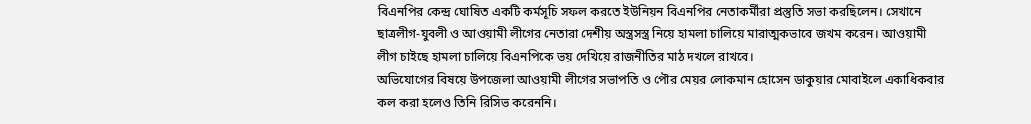বিএনপির কেন্দ্র ঘোষিত একটি কর্মসূচি সফল করতে ইউনিয়ন বিএনপির নেতাকর্মীরা প্রস্তুতি সভা করছিলেন। সেখানে ছাত্রলীগ-যুবলী ও আওয়ামী লীগের নেতারা দেশীয় অস্ত্রসস্ত্র নিয়ে হামলা চালিয়ে মারাত্মকভাবে জখম করেন। আওয়ামী লীগ চাইছে হামলা চালিয়ে বিএনপিকে ভয় দেখিয়ে রাজনীতির মাঠ দখলে রাখবে।
অভিযোগের বিষয়ে উপজেলা আওয়ামী লীগের সভাপতি ও পৌর মেয়র লোকমান হোসেন ডাকুয়ার মোবাইলে একাধিকবার কল করা হলেও তিনি রিসিভ করেননি।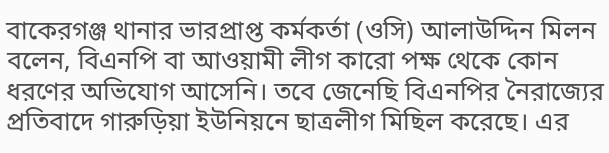বাকেরগঞ্জ থানার ভারপ্রাপ্ত কর্মকর্তা (ওসি) আলাউদ্দিন মিলন বলেন, বিএনপি বা আওয়ামী লীগ কারো পক্ষ থেকে কোন ধরণের অভিযোগ আসেনি। তবে জেনেছি বিএনপির নৈরাজ্যের প্রতিবাদে গারুড়িয়া ইউনিয়নে ছাত্রলীগ মিছিল করেছে। এর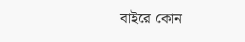বাইরে কোন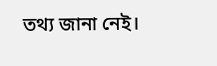তথ্য জানা নেই।